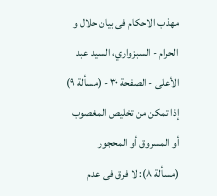مهذب الاحکام فی بیان حلال و الحرام - السبزواري، السيد عبد الأعلى - الصفحة ٣٠ - (مسألة ٩) إذا تمکن من تخلیص المغصوب أو المسروق أو المحجور
(مسألة ٨): لا فرق فی عدم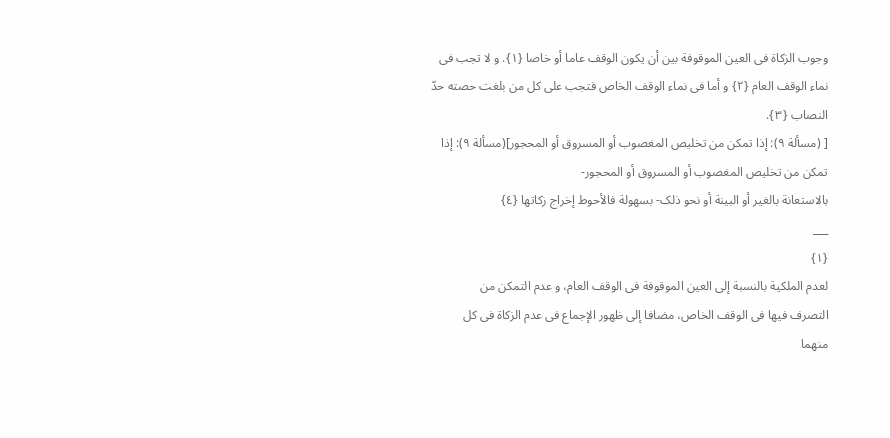وجوب الزکاة فی العین الموقوفة بین أن یکون الوقف عاما أو خاصا {١}. و لا تجب فی نماء الوقف العام {٢} و أما فی نماء الوقف الخاص فتجب علی کل من بلغت حصته حدّ النصاب {٣}.
[ (مسألة ٩): إذا تمکن من تخلیص المغصوب أو المسروق أو المحجور](مسألة ٩): إذا تمکن من تخلیص المغصوب أو المسروق أو المحجور-
بالاستعانة بالغیر أو البینة أو نحو ذلک- بسهولة فالأحوط إخراج زکاتها {٤}
___
{١}
لعدم الملکیة بالنسبة إلی العین الموقوفة فی الوقف العام، و عدم التمکن من
التصرف فیها فی الوقف الخاص، مضافا إلی ظهور الإجماع فی عدم الزکاة فی کل
منهما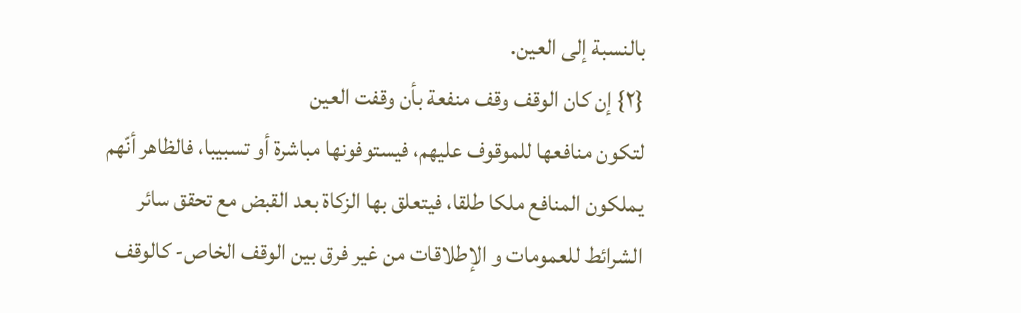بالنسبة إلی العین.
{٢} إن کان الوقف وقف منفعة بأن وقفت العین
لتکون منافعها للموقوف علیهم، فیستوفونها مباشرة أو تسبیبا، فالظاهر أنّهم
یملکون المنافع ملکا طلقا، فیتعلق بها الزکاة بعد القبض مع تحقق سائر
الشرائط للعمومات و الإطلاقات من غیر فرق بین الوقف الخاص- کالوقف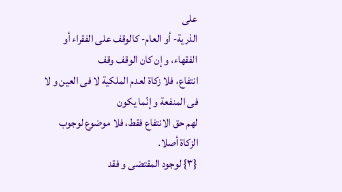علی
الذریة- أو العام- کالوقف علی الفقراء أو الفقهاء، و إن کان الوقف وقف
انتفاع، فلا زکاة لعدم الملکیة لا فی العین و لا فی المنفعة و إنّما یکون
لهم حق الانتفاع فقط، فلا موضوع لوجوب الزکاة أصلا.
{٣} لوجود المقتضی و فقد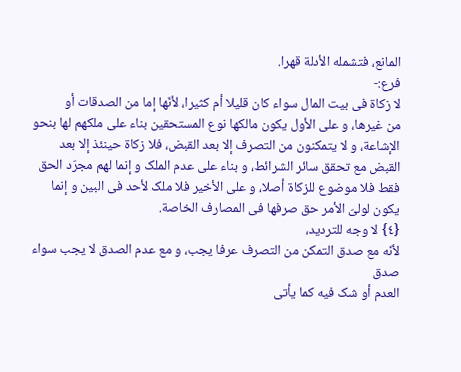المانع، فتشمله الأدلة قهرا.
فرع:-
لا زکاة فی بیت المال سواء کان قلیلا أم کثیرا، لأنّها إما من الصدقات أو
من غیرها، و علی الأول یکون مالکها نوع المستحقین بناء علی ملکهم لها بنحو
الإشاعة، و لا یتمکنون من التصرف إلا بعد القبض، فلا زکاة حینئذ إلا بعد
القبض مع تحقق سائر الشرائط، و بناء علی عدم الملک و إنما لهم مجرّد الحق
فقط فلا موضوع للزکاة أصلا، و علی الأخیر فلا ملک لأحد فی البین و إنما
یکون لولیّ الأمر حق صرفها فی المصارف الخاصة.
{٤} لا وجه للتردید،
لأنّه مع صدق التمکن من التصرف عرفا یجب، و مع عدم الصدق لا یجب سواء صدق
العدم أو شک فیه کما یأتی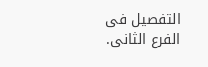التفصیل فی الفرع الثانی.